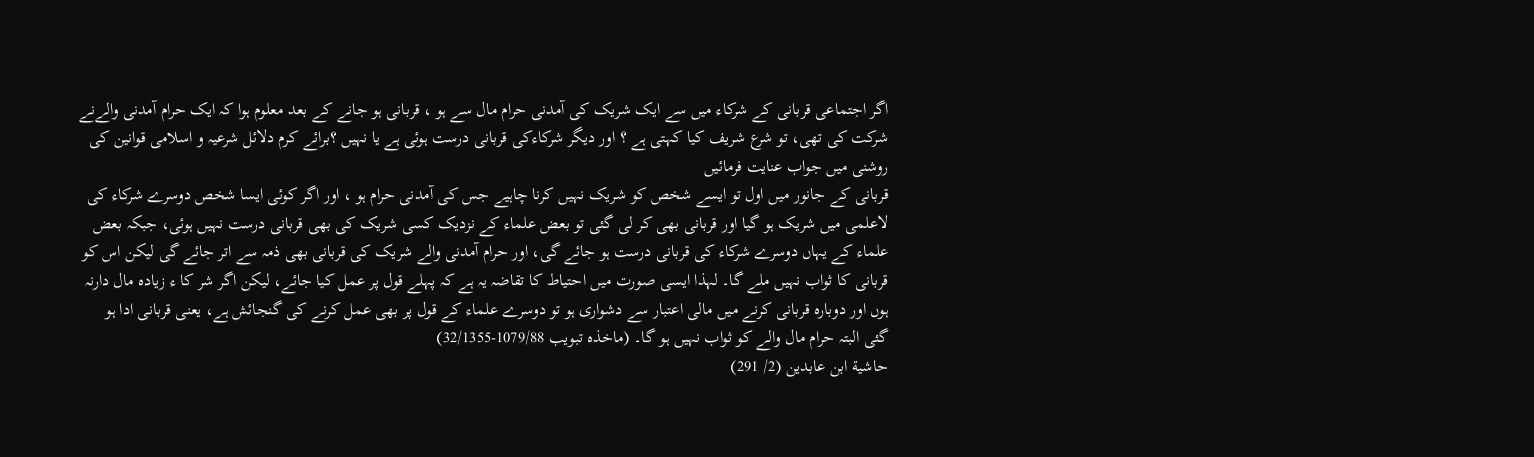اگر اجتماعی قربانی کے شرکاء میں سے ایک شریک کی آمدنی حرام مال سے ہو ، قربانی ہو جانے کے بعد معلوم ہوا کہ ایک حرام آمدنی والےنے شرکت کی تھی، تو شرع شریف کیا کہتی ہے ؟ اور دیگر شرکاءکی قربانی درست ہوئی ہے یا نہیں ؟برائے کرم دلائل شرعیہ و اسلامی قوانین کی روشنی میں جواب عنایت فرمائیں
قربانی کے جانور میں اول تو ایسے شخص کو شریک نہیں کرنا چاہیے جس کی آمدنی حرام ہو ، اور اگر کوئی ایسا شخص دوسرے شرکاء کی لاعلمی میں شریک ہو گیا اور قربانی بھی کر لی گئی تو بعض علماء کے نزدیک کسی شریک کی بھی قربانی درست نہیں ہوئی، جبکہ بعض علماء کے یہاں دوسرے شرکاء کی قربانی درست ہو جائے گی، اور حرام آمدنی والے شریک کی قربانی بھی ذمہ سے اتر جائے گی لیکن اس کو قربانی کا ثواب نہیں ملے گا۔ لہذا ایسی صورت میں احتیاط کا تقاضہ یہ ہے کہ پہلے قول پر عمل کیا جائے، لیکن اگر شر کا ء زیادہ مال دارنہ ہوں اور دوبارہ قربانی کرنے میں مالی اعتبار سے دشواری ہو تو دوسرے علماء کے قول پر بھی عمل کرنے کی گنجائش ہے، یعنی قربانی ادا ہو گئی البتہ حرام مال والے کو ثواب نہیں ہو گا۔ (ماخذہ تبویب 1079/88-32/1355)
حاشية ابن عابدين (2/ 291)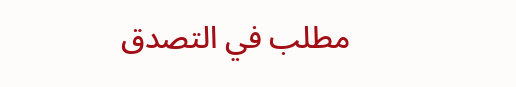مطلب في التصدق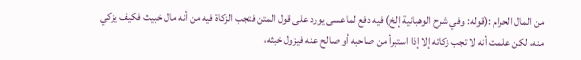من المال الحرام :(قوله: وفي شرح الوهبانية إلخ) فيه دفع لماعسى يورد على قول المتن فتجب الزكاة فيه من أنه مال خبيث فكيف يزكي منه، لكن علمت أنه لا تجب زكاته إلا إذا استبرأ من صاحبه أو صالح عنه فيزول خبثه،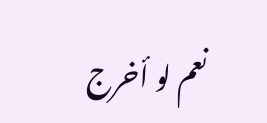نعم لو أخرج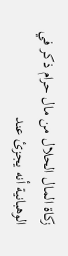زكاة المال الحلال من مال حرام ذكر في الوهبانية أنه يجزئ عند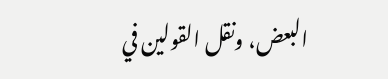البعض، ونقل القولين في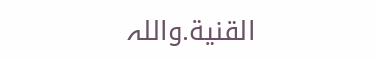القنية.واللہ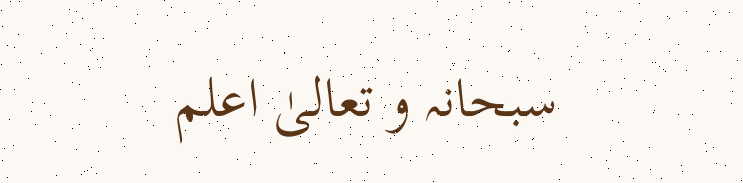سبحانہ و تعالیٰ اعلم